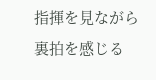指揮を見ながら裏拍を感じる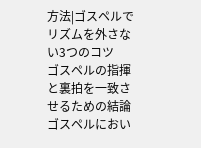方法|ゴスペルでリズムを外さない3つのコツ
ゴスペルの指揮と裏拍を一致させるための結論
ゴスペルにおい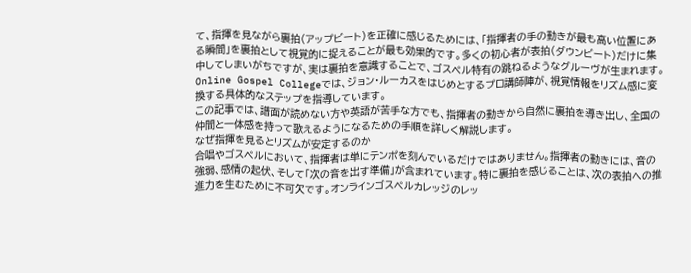て、指揮を見ながら裏拍(アップビート)を正確に感じるためには、「指揮者の手の動きが最も高い位置にある瞬間」を裏拍として視覚的に捉えることが最も効果的です。多くの初心者が表拍(ダウンビート)だけに集中してしまいがちですが、実は裏拍を意識することで、ゴスペル特有の跳ねるようなグルーヴが生まれます。Online Gospel Collegeでは、ジョン・ルーカスをはじめとするプロ講師陣が、視覚情報をリズム感に変換する具体的なステップを指導しています。
この記事では、譜面が読めない方や英語が苦手な方でも、指揮者の動きから自然に裏拍を導き出し、全国の仲間と一体感を持って歌えるようになるための手順を詳しく解説します。
なぜ指揮を見るとリズムが安定するのか
合唱やゴスペルにおいて、指揮者は単にテンポを刻んでいるだけではありません。指揮者の動きには、音の強弱、感情の起伏、そして「次の音を出す準備」が含まれています。特に裏拍を感じることは、次の表拍への推進力を生むために不可欠です。オンラインゴスペルカレッジのレッ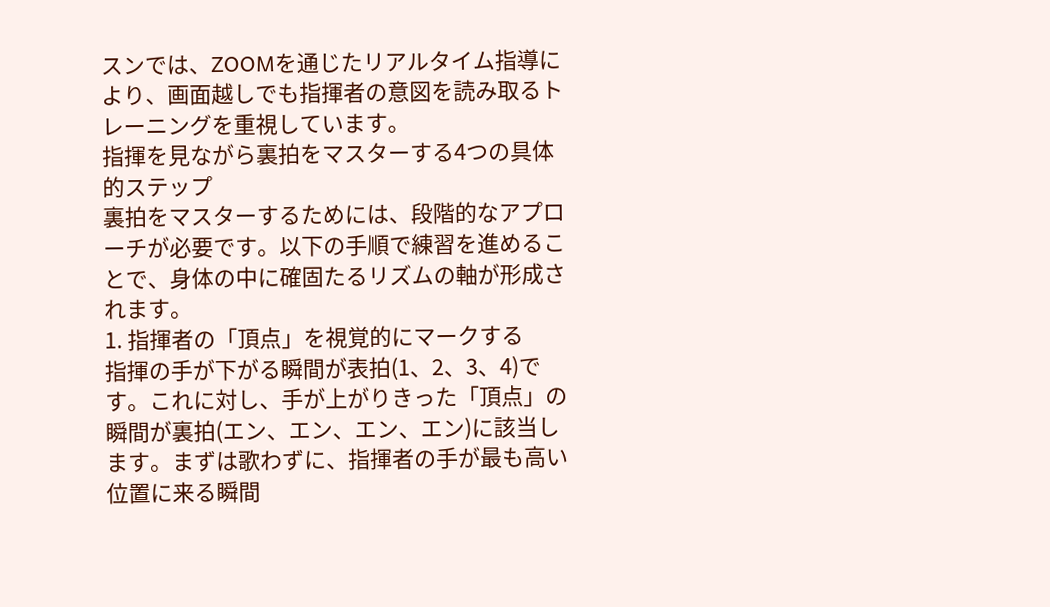スンでは、ZOOMを通じたリアルタイム指導により、画面越しでも指揮者の意図を読み取るトレーニングを重視しています。
指揮を見ながら裏拍をマスターする4つの具体的ステップ
裏拍をマスターするためには、段階的なアプローチが必要です。以下の手順で練習を進めることで、身体の中に確固たるリズムの軸が形成されます。
1. 指揮者の「頂点」を視覚的にマークする
指揮の手が下がる瞬間が表拍(1、2、3、4)です。これに対し、手が上がりきった「頂点」の瞬間が裏拍(エン、エン、エン、エン)に該当します。まずは歌わずに、指揮者の手が最も高い位置に来る瞬間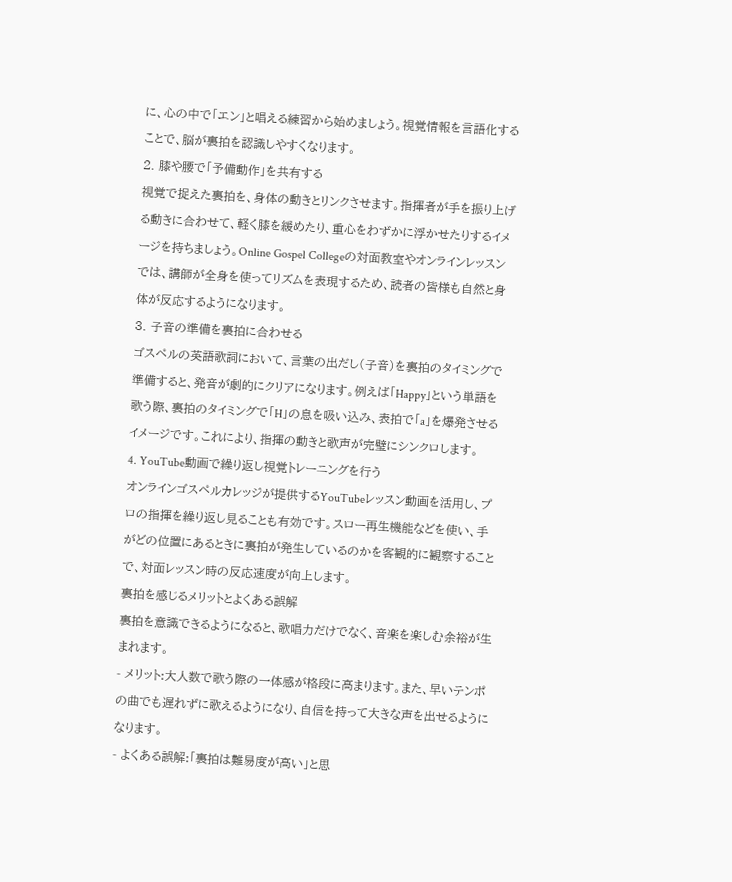に、心の中で「エン」と唱える練習から始めましょう。視覚情報を言語化することで、脳が裏拍を認識しやすくなります。
2. 膝や腰で「予備動作」を共有する
視覚で捉えた裏拍を、身体の動きとリンクさせます。指揮者が手を振り上げる動きに合わせて、軽く膝を緩めたり、重心をわずかに浮かせたりするイメージを持ちましょう。Online Gospel Collegeの対面教室やオンラインレッスンでは、講師が全身を使ってリズムを表現するため、読者の皆様も自然と身体が反応するようになります。
3. 子音の準備を裏拍に合わせる
ゴスペルの英語歌詞において、言葉の出だし(子音)を裏拍のタイミングで準備すると、発音が劇的にクリアになります。例えば「Happy」という単語を歌う際、裏拍のタイミングで「H」の息を吸い込み、表拍で「a」を爆発させるイメージです。これにより、指揮の動きと歌声が完璧にシンクロします。
4. YouTube動画で繰り返し視覚トレーニングを行う
オンラインゴスペルカレッジが提供するYouTubeレッスン動画を活用し、プロの指揮を繰り返し見ることも有効です。スロー再生機能などを使い、手がどの位置にあるときに裏拍が発生しているのかを客観的に観察することで、対面レッスン時の反応速度が向上します。
裏拍を感じるメリットとよくある誤解
裏拍を意識できるようになると、歌唱力だけでなく、音楽を楽しむ余裕が生まれます。
- メリット:大人数で歌う際の一体感が格段に高まります。また、早いテンポの曲でも遅れずに歌えるようになり、自信を持って大きな声を出せるようになります。
- よくある誤解:「裏拍は難易度が高い」と思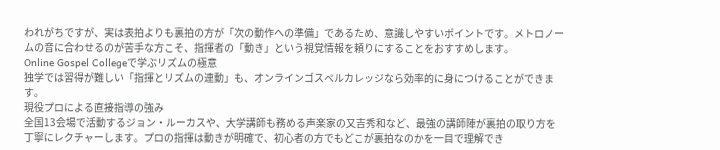われがちですが、実は表拍よりも裏拍の方が「次の動作への準備」であるため、意識しやすいポイントです。メトロノームの音に合わせるのが苦手な方こそ、指揮者の「動き」という視覚情報を頼りにすることをおすすめします。
Online Gospel Collegeで学ぶリズムの極意
独学では習得が難しい「指揮とリズムの連動」も、オンラインゴスペルカレッジなら効率的に身につけることができます。
現役プロによる直接指導の強み
全国13会場で活動するジョン・ルーカスや、大学講師も務める声楽家の又吉秀和など、最強の講師陣が裏拍の取り方を丁寧にレクチャーします。プロの指揮は動きが明確で、初心者の方でもどこが裏拍なのかを一目で理解でき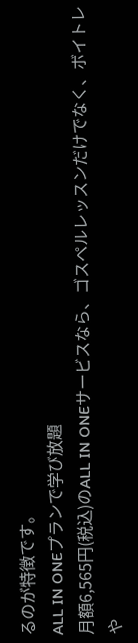るのが特徴です。
ALL IN ONEプランで学び放題
月額6,565円(税込)のALL IN ONEサービスなら、ゴスペルレッスンだけでなく、ボイトレや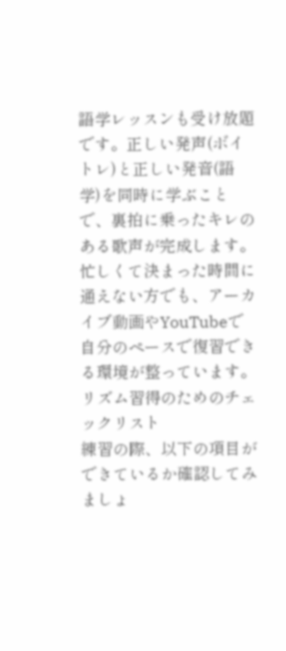語学レッスンも受け放題です。正しい発声(ボイトレ)と正しい発音(語学)を同時に学ぶことで、裏拍に乗ったキレのある歌声が完成します。忙しくて決まった時間に通えない方でも、アーカイブ動画やYouTubeで自分のペースで復習できる環境が整っています。
リズム習得のためのチェックリスト
練習の際、以下の項目ができているか確認してみましょ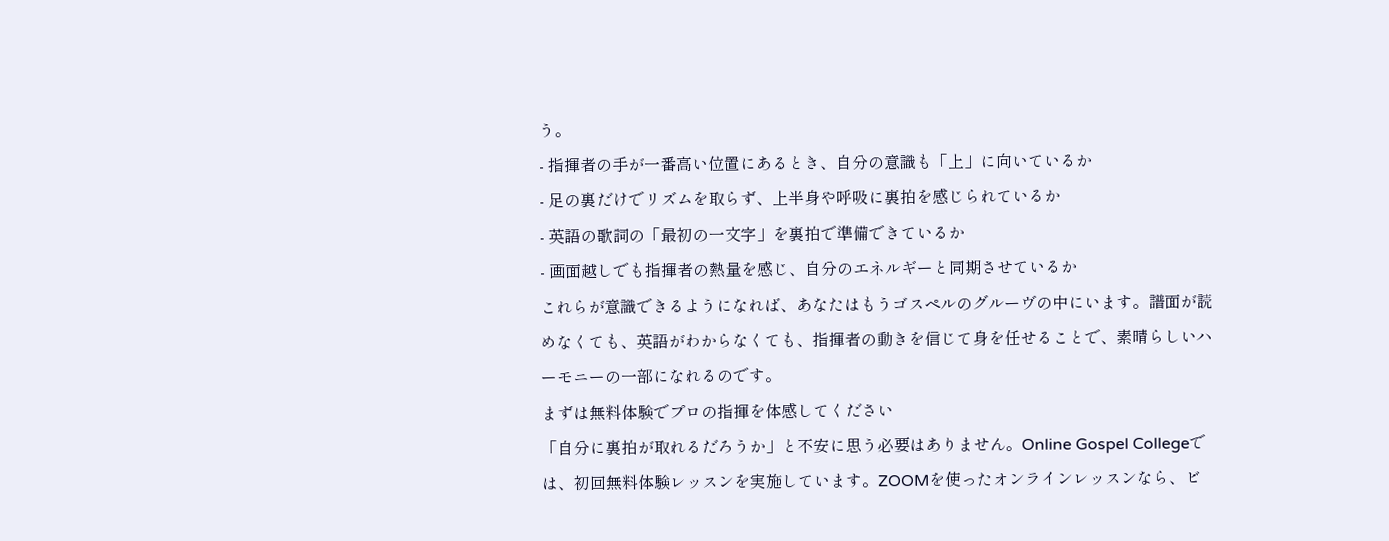う。
- 指揮者の手が一番高い位置にあるとき、自分の意識も「上」に向いているか
- 足の裏だけでリズムを取らず、上半身や呼吸に裏拍を感じられているか
- 英語の歌詞の「最初の一文字」を裏拍で準備できているか
- 画面越しでも指揮者の熱量を感じ、自分のエネルギーと同期させているか
これらが意識できるようになれば、あなたはもうゴスペルのグルーヴの中にいます。譜面が読めなくても、英語がわからなくても、指揮者の動きを信じて身を任せることで、素晴らしいハーモニーの一部になれるのです。
まずは無料体験でプロの指揮を体感してください
「自分に裏拍が取れるだろうか」と不安に思う必要はありません。Online Gospel Collegeでは、初回無料体験レッスンを実施しています。ZOOMを使ったオンラインレッスンなら、ビ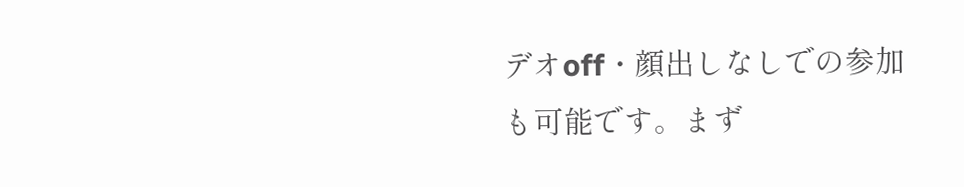デオoff・顔出しなしでの参加も可能です。まず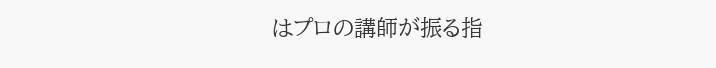はプロの講師が振る指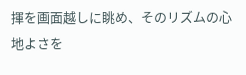揮を画面越しに眺め、そのリズムの心地よさを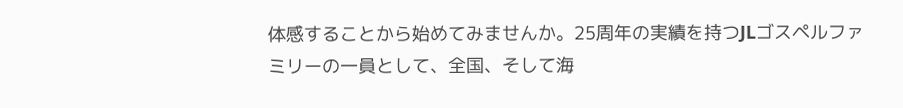体感することから始めてみませんか。25周年の実績を持つJLゴスペルファミリーの一員として、全国、そして海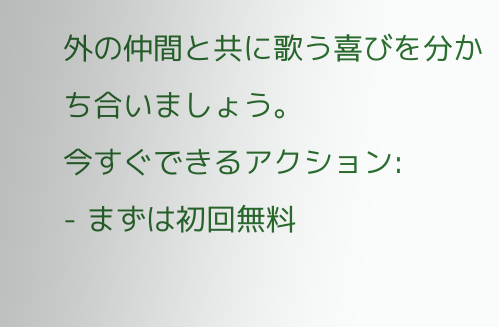外の仲間と共に歌う喜びを分かち合いましょう。
今すぐできるアクション:
- まずは初回無料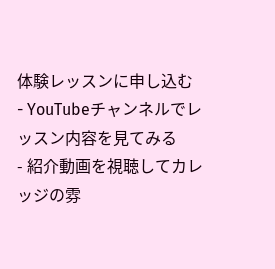体験レッスンに申し込む
- YouTubeチャンネルでレッスン内容を見てみる
- 紹介動画を視聴してカレッジの雰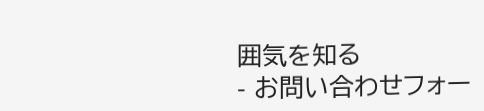囲気を知る
- お問い合わせフォー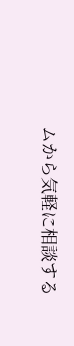ムから気軽に相談する